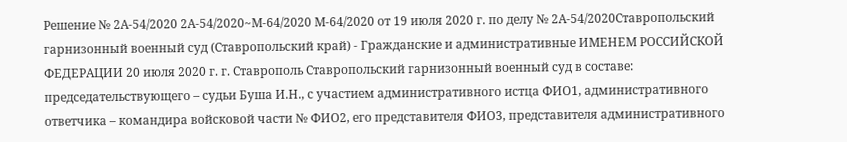Решение № 2А-54/2020 2А-54/2020~М-64/2020 М-64/2020 от 19 июля 2020 г. по делу № 2А-54/2020Ставропольский гарнизонный военный суд (Ставропольский край) - Гражданские и административные ИМЕНЕМ РОССИЙСКОЙ ФЕДЕРАЦИИ 20 июля 2020 г. г. Ставрополь Ставропольский гарнизонный военный суд в составе: председательствующего – судьи Буша И.Н., с участием административного истца ФИО1, административного ответчика – командира войсковой части № ФИО2, его представителя ФИО3, представителя административного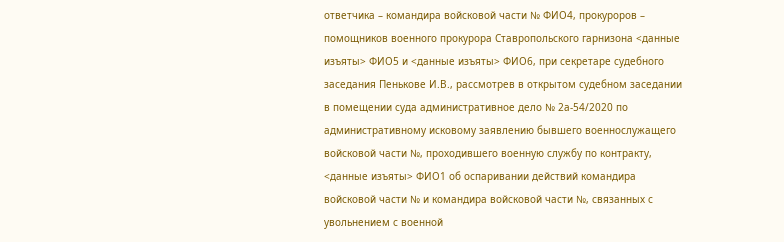ответчика – командира войсковой части № ФИО4, прокуроров – помощников военного прокурора Ставропольского гарнизона <данные изъяты> ФИО5 и <данные изъяты> ФИО6, при секретаре судебного заседания Пенькове И.В., рассмотрев в открытом судебном заседании в помещении суда административное дело № 2а-54/2020 по административному исковому заявлению бывшего военнослужащего войсковой части №, проходившего военную службу по контракту, <данные изъяты> ФИО1 об оспаривании действий командира войсковой части № и командира войсковой части №, связанных с увольнением с военной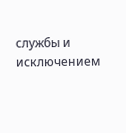службы и исключением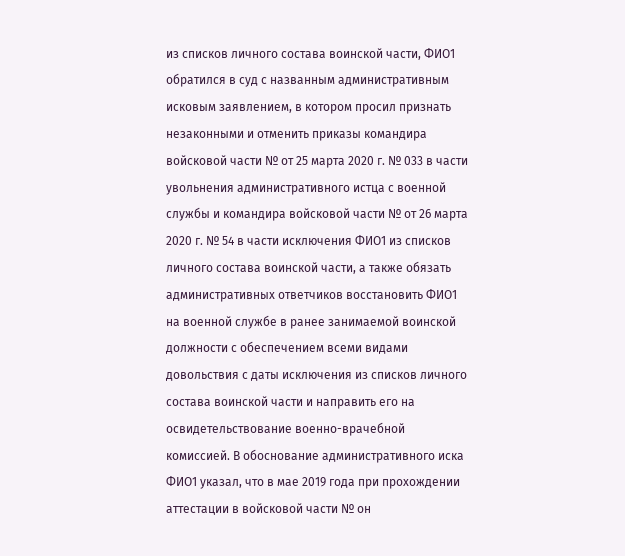из списков личного состава воинской части, ФИО1 обратился в суд с названным административным исковым заявлением, в котором просил признать незаконными и отменить приказы командира войсковой части № от 25 марта 2020 г. № 033 в части увольнения административного истца с военной службы и командира войсковой части № от 26 марта 2020 г. № 54 в части исключения ФИО1 из списков личного состава воинской части, а также обязать административных ответчиков восстановить ФИО1 на военной службе в ранее занимаемой воинской должности с обеспечением всеми видами довольствия с даты исключения из списков личного состава воинской части и направить его на освидетельствование военно-врачебной комиссией. В обоснование административного иска ФИО1 указал, что в мае 2019 года при прохождении аттестации в войсковой части № он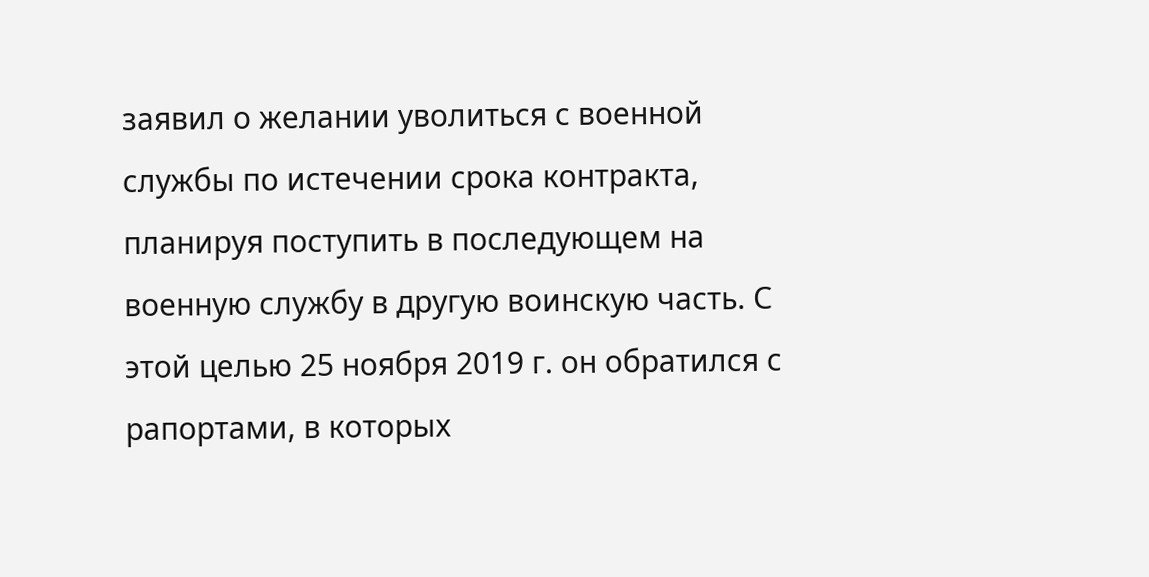заявил о желании уволиться с военной службы по истечении срока контракта, планируя поступить в последующем на военную службу в другую воинскую часть. С этой целью 25 ноября 2019 г. он обратился с рапортами, в которых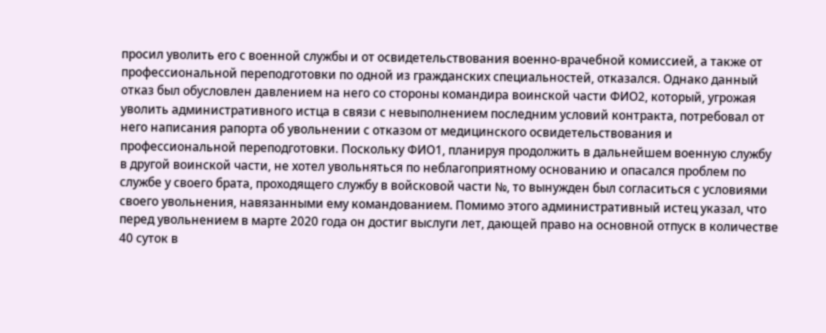просил уволить его с военной службы и от освидетельствования военно-врачебной комиссией, а также от профессиональной переподготовки по одной из гражданских специальностей, отказался. Однако данный отказ был обусловлен давлением на него со стороны командира воинской части ФИО2, который, угрожая уволить административного истца в связи с невыполнением последним условий контракта, потребовал от него написания рапорта об увольнении с отказом от медицинского освидетельствования и профессиональной переподготовки. Поскольку ФИО1, планируя продолжить в дальнейшем военную службу в другой воинской части, не хотел увольняться по неблагоприятному основанию и опасался проблем по службе у своего брата, проходящего службу в войсковой части №, то вынужден был согласиться с условиями своего увольнения, навязанными ему командованием. Помимо этого административный истец указал, что перед увольнением в марте 2020 года он достиг выслуги лет, дающей право на основной отпуск в количестве 40 суток в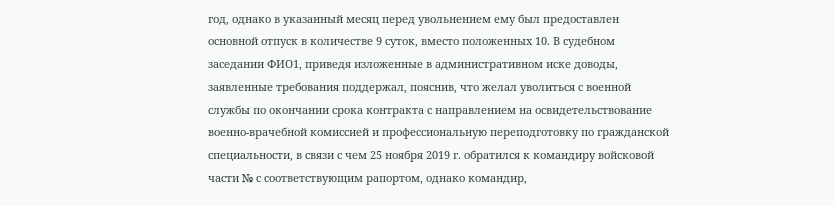год, однако в указанный месяц перед увольнением ему был предоставлен основной отпуск в количестве 9 суток, вместо положенных 10. В судебном заседании ФИО1, приведя изложенные в административном иске доводы, заявленные требования поддержал, пояснив, что желал уволиться с военной службы по окончании срока контракта с направлением на освидетельствование военно-врачебной комиссией и профессиональную переподготовку по гражданской специальности, в связи с чем 25 ноября 2019 г. обратился к командиру войсковой части № с соответствующим рапортом, однако командир,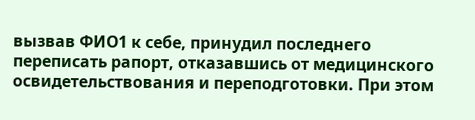вызвав ФИО1 к себе, принудил последнего переписать рапорт, отказавшись от медицинского освидетельствования и переподготовки. При этом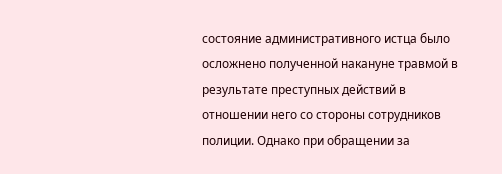состояние административного истца было осложнено полученной накануне травмой в результате преступных действий в отношении него со стороны сотрудников полиции. Однако при обращении за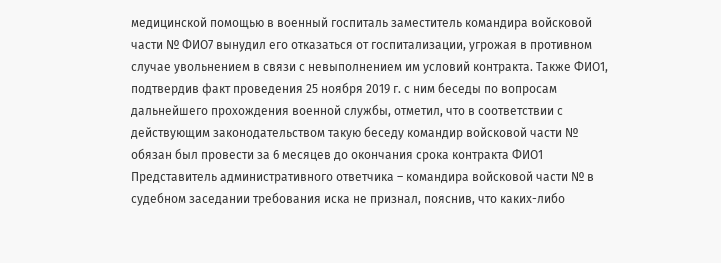медицинской помощью в военный госпиталь заместитель командира войсковой части № ФИО7 вынудил его отказаться от госпитализации, угрожая в противном случае увольнением в связи с невыполнением им условий контракта. Также ФИО1, подтвердив факт проведения 25 ноября 2019 г. с ним беседы по вопросам дальнейшего прохождения военной службы, отметил, что в соответствии с действующим законодательством такую беседу командир войсковой части № обязан был провести за 6 месяцев до окончания срока контракта ФИО1 Представитель административного ответчика – командира войсковой части № в судебном заседании требования иска не признал, пояснив, что каких-либо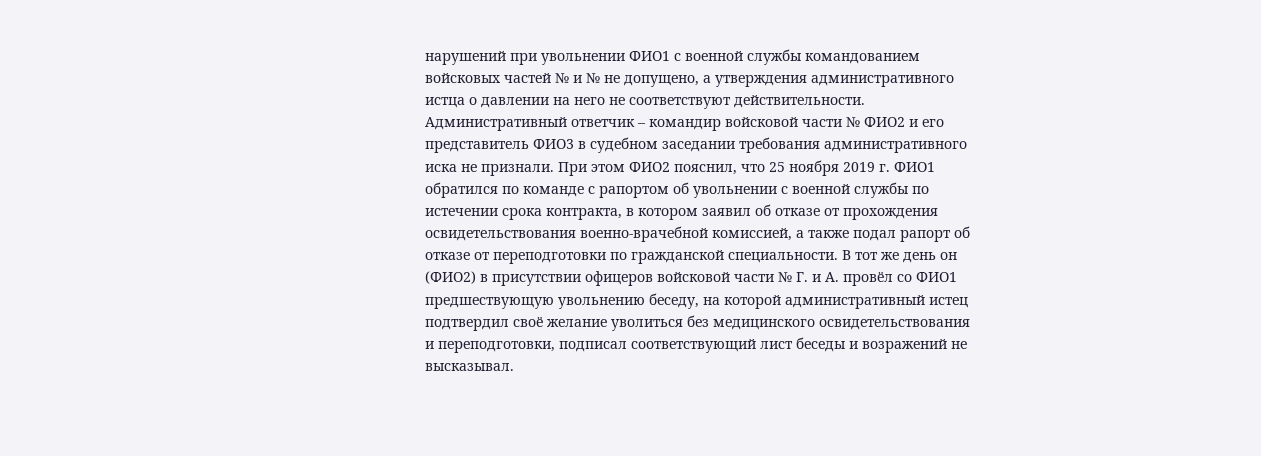нарушений при увольнении ФИО1 с военной службы командованием войсковых частей № и № не допущено, а утверждения административного истца о давлении на него не соответствуют действительности. Административный ответчик – командир войсковой части № ФИО2 и его представитель ФИО3 в судебном заседании требования административного иска не признали. При этом ФИО2 пояснил, что 25 ноября 2019 г. ФИО1 обратился по команде с рапортом об увольнении с военной службы по истечении срока контракта, в котором заявил об отказе от прохождения освидетельствования военно-врачебной комиссией, а также подал рапорт об отказе от переподготовки по гражданской специальности. В тот же день он (ФИО2) в присутствии офицеров войсковой части № Г. и А. провёл со ФИО1 предшествующую увольнению беседу, на которой административный истец подтвердил своё желание уволиться без медицинского освидетельствования и переподготовки, подписал соответствующий лист беседы и возражений не высказывал.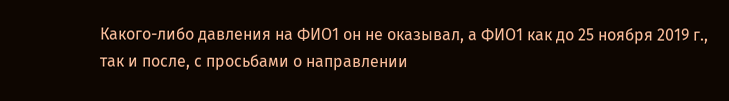Какого-либо давления на ФИО1 он не оказывал, а ФИО1 как до 25 ноября 2019 г., так и после, с просьбами о направлении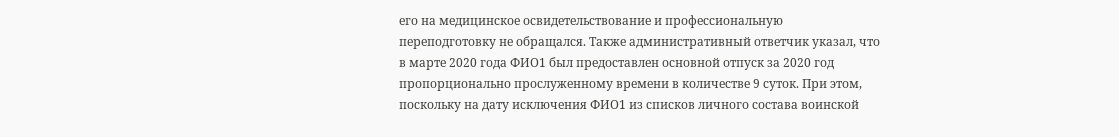его на медицинское освидетельствование и профессиональную переподготовку не обращался. Также административный ответчик указал, что в марте 2020 года ФИО1 был предоставлен основной отпуск за 2020 год пропорционально прослуженному времени в количестве 9 суток. При этом, поскольку на дату исключения ФИО1 из списков личного состава воинской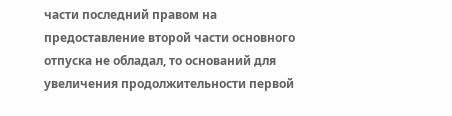части последний правом на предоставление второй части основного отпуска не обладал, то оснований для увеличения продолжительности первой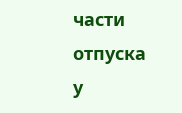части отпуска у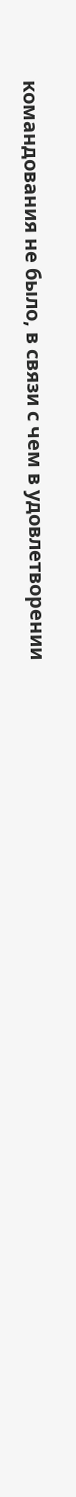командования не было, в связи с чем в удовлетворении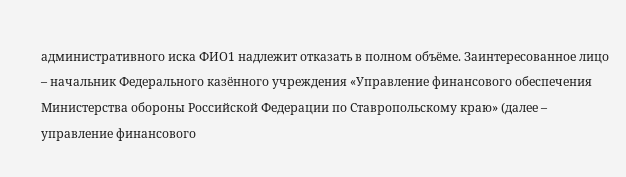административного иска ФИО1 надлежит отказать в полном объёме. Заинтересованное лицо – начальник Федерального казённого учреждения «Управление финансового обеспечения Министерства обороны Российской Федерации по Ставропольскому краю» (далее – управление финансового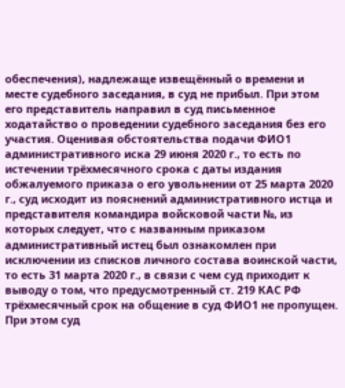обеспечения), надлежаще извещённый о времени и месте судебного заседания, в суд не прибыл. При этом его представитель направил в суд письменное ходатайство о проведении судебного заседания без его участия. Оценивая обстоятельства подачи ФИО1 административного иска 29 июня 2020 г., то есть по истечении трёхмесячного срока с даты издания обжалуемого приказа о его увольнении от 25 марта 2020 г., суд исходит из пояснений административного истца и представителя командира войсковой части №, из которых следует, что с названным приказом административный истец был ознакомлен при исключении из списков личного состава воинской части, то есть 31 марта 2020 г., в связи с чем суд приходит к выводу о том, что предусмотренный ст. 219 КАС РФ трёхмесячный срок на общение в суд ФИО1 не пропущен. При этом суд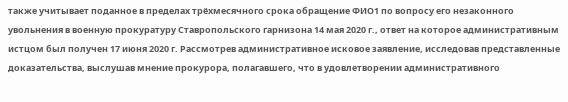также учитывает поданное в пределах трёхмесячного срока обращение ФИО1 по вопросу его незаконного увольнения в военную прокуратуру Ставропольского гарнизона 14 мая 2020 г., ответ на которое административным истцом был получен 17 июня 2020 г. Рассмотрев административное исковое заявление, исследовав представленные доказательства, выслушав мнение прокурора, полагавшего, что в удовлетворении административного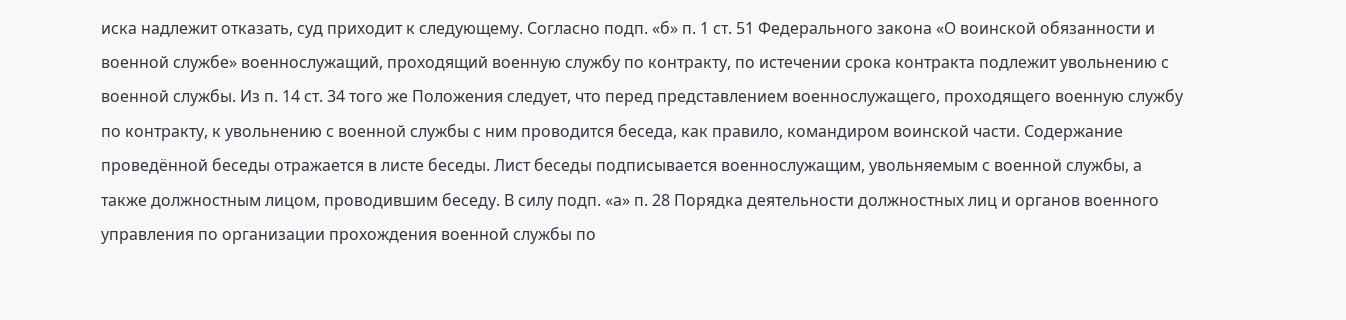иска надлежит отказать, суд приходит к следующему. Согласно подп. «б» п. 1 ст. 51 Федерального закона «О воинской обязанности и военной службе» военнослужащий, проходящий военную службу по контракту, по истечении срока контракта подлежит увольнению с военной службы. Из п. 14 ст. 34 того же Положения следует, что перед представлением военнослужащего, проходящего военную службу по контракту, к увольнению с военной службы с ним проводится беседа, как правило, командиром воинской части. Содержание проведённой беседы отражается в листе беседы. Лист беседы подписывается военнослужащим, увольняемым с военной службы, а также должностным лицом, проводившим беседу. В силу подп. «а» п. 28 Порядка деятельности должностных лиц и органов военного управления по организации прохождения военной службы по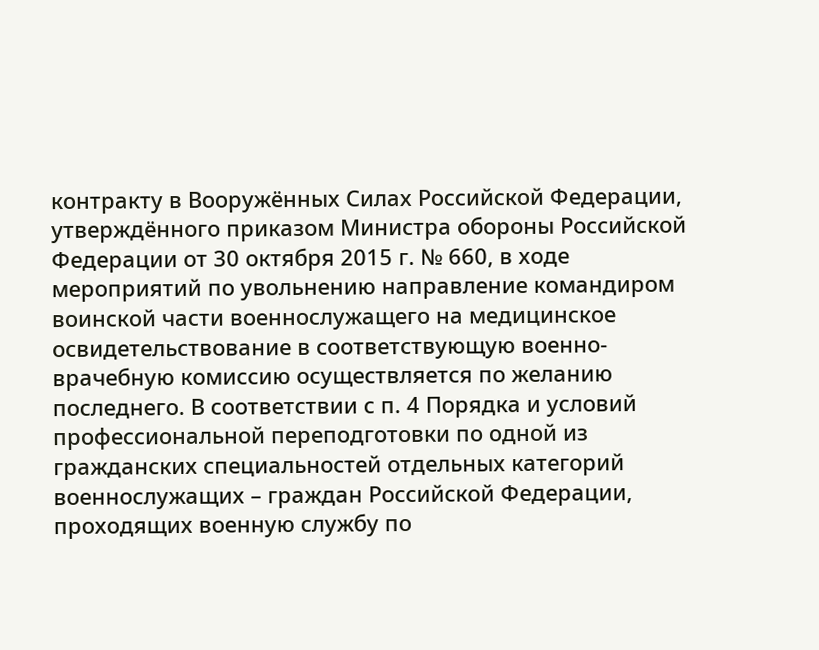контракту в Вооружённых Силах Российской Федерации, утверждённого приказом Министра обороны Российской Федерации от 30 октября 2015 г. № 660, в ходе мероприятий по увольнению направление командиром воинской части военнослужащего на медицинское освидетельствование в соответствующую военно-врачебную комиссию осуществляется по желанию последнего. В соответствии с п. 4 Порядка и условий профессиональной переподготовки по одной из гражданских специальностей отдельных категорий военнослужащих – граждан Российской Федерации, проходящих военную службу по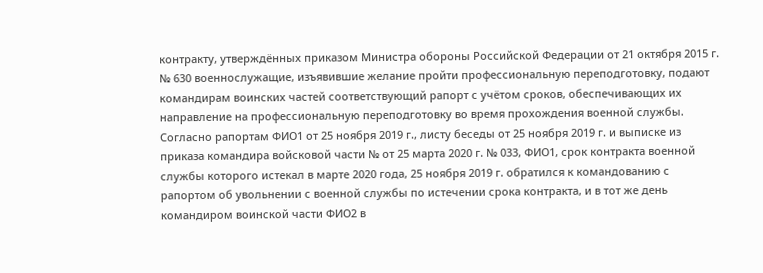контракту, утверждённых приказом Министра обороны Российской Федерации от 21 октября 2015 г. № 630 военнослужащие, изъявившие желание пройти профессиональную переподготовку, подают командирам воинских частей соответствующий рапорт с учётом сроков, обеспечивающих их направление на профессиональную переподготовку во время прохождения военной службы. Согласно рапортам ФИО1 от 25 ноября 2019 г., листу беседы от 25 ноября 2019 г. и выписке из приказа командира войсковой части № от 25 марта 2020 г. № 033, ФИО1, срок контракта военной службы которого истекал в марте 2020 года, 25 ноября 2019 г. обратился к командованию с рапортом об увольнении с военной службы по истечении срока контракта, и в тот же день командиром воинской части ФИО2 в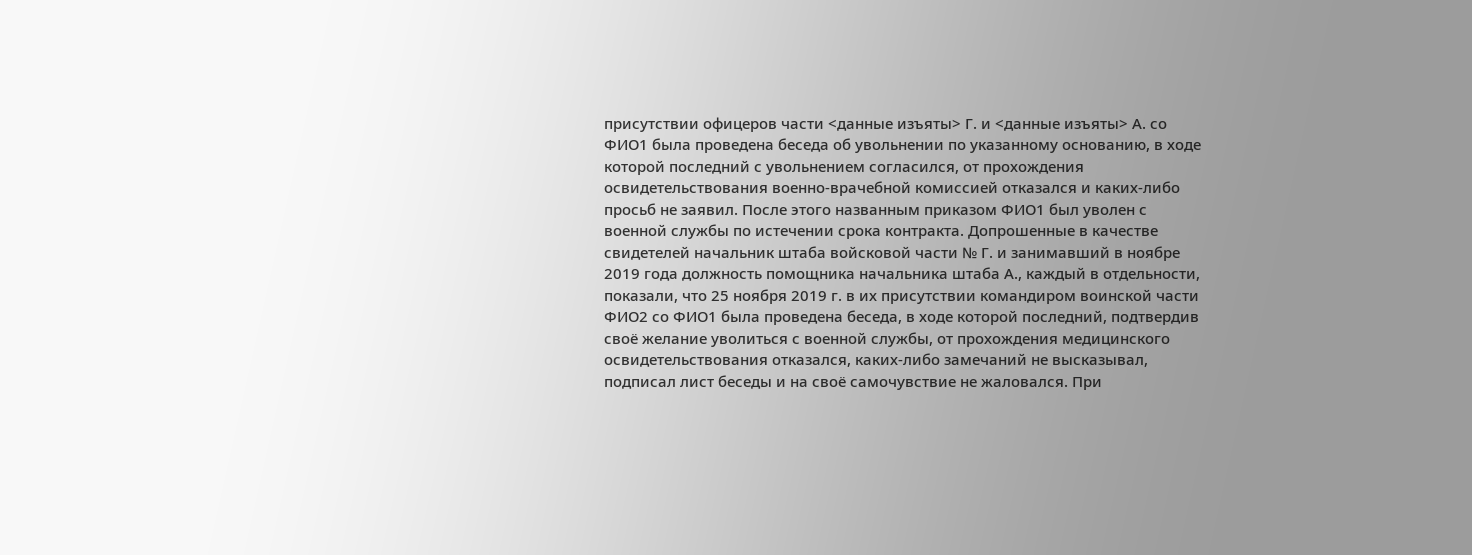присутствии офицеров части <данные изъяты> Г. и <данные изъяты> А. со ФИО1 была проведена беседа об увольнении по указанному основанию, в ходе которой последний с увольнением согласился, от прохождения освидетельствования военно-врачебной комиссией отказался и каких-либо просьб не заявил. После этого названным приказом ФИО1 был уволен с военной службы по истечении срока контракта. Допрошенные в качестве свидетелей начальник штаба войсковой части № Г. и занимавший в ноябре 2019 года должность помощника начальника штаба А., каждый в отдельности, показали, что 25 ноября 2019 г. в их присутствии командиром воинской части ФИО2 со ФИО1 была проведена беседа, в ходе которой последний, подтвердив своё желание уволиться с военной службы, от прохождения медицинского освидетельствования отказался, каких-либо замечаний не высказывал, подписал лист беседы и на своё самочувствие не жаловался. При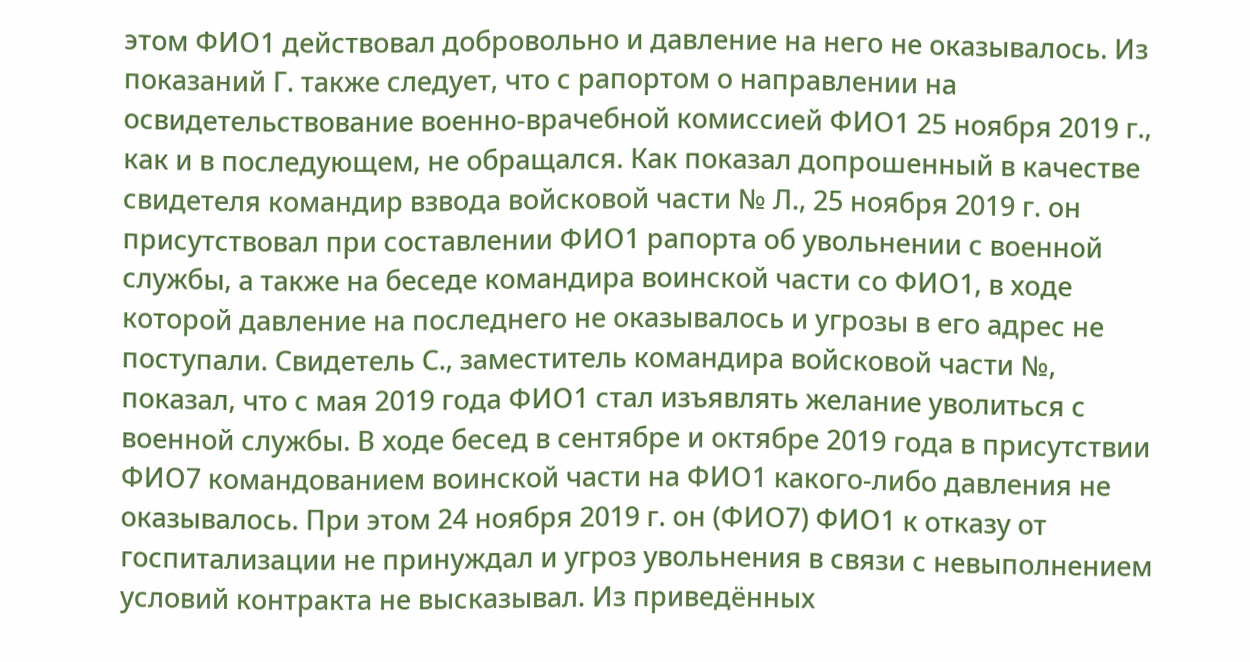этом ФИО1 действовал добровольно и давление на него не оказывалось. Из показаний Г. также следует, что с рапортом о направлении на освидетельствование военно-врачебной комиссией ФИО1 25 ноября 2019 г., как и в последующем, не обращался. Как показал допрошенный в качестве свидетеля командир взвода войсковой части № Л., 25 ноября 2019 г. он присутствовал при составлении ФИО1 рапорта об увольнении с военной службы, а также на беседе командира воинской части со ФИО1, в ходе которой давление на последнего не оказывалось и угрозы в его адрес не поступали. Свидетель С., заместитель командира войсковой части №, показал, что с мая 2019 года ФИО1 стал изъявлять желание уволиться с военной службы. В ходе бесед в сентябре и октябре 2019 года в присутствии ФИО7 командованием воинской части на ФИО1 какого-либо давления не оказывалось. При этом 24 ноября 2019 г. он (ФИО7) ФИО1 к отказу от госпитализации не принуждал и угроз увольнения в связи с невыполнением условий контракта не высказывал. Из приведённых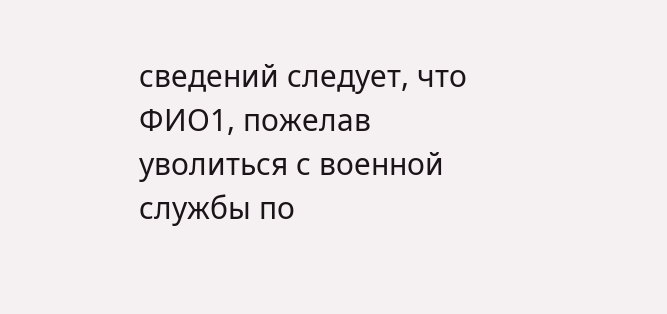сведений следует, что ФИО1, пожелав уволиться с военной службы по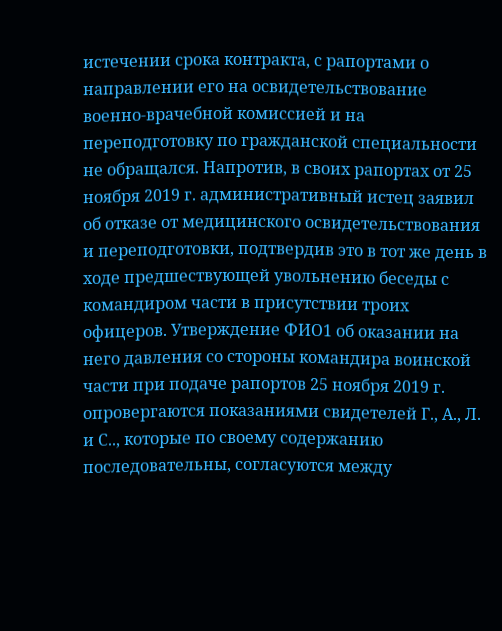истечении срока контракта, с рапортами о направлении его на освидетельствование военно-врачебной комиссией и на переподготовку по гражданской специальности не обращался. Напротив, в своих рапортах от 25 ноября 2019 г. административный истец заявил об отказе от медицинского освидетельствования и переподготовки, подтвердив это в тот же день в ходе предшествующей увольнению беседы с командиром части в присутствии троих офицеров. Утверждение ФИО1 об оказании на него давления со стороны командира воинской части при подаче рапортов 25 ноября 2019 г. опровергаются показаниями свидетелей Г., А., Л. и С.., которые по своему содержанию последовательны, согласуются между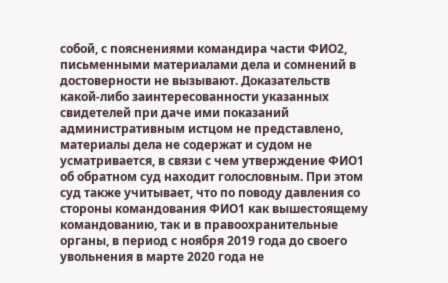собой, с пояснениями командира части ФИО2, письменными материалами дела и сомнений в достоверности не вызывают. Доказательств какой-либо заинтересованности указанных свидетелей при даче ими показаний административным истцом не представлено, материалы дела не содержат и судом не усматривается, в связи с чем утверждение ФИО1 об обратном суд находит голословным. При этом суд также учитывает, что по поводу давления со стороны командования ФИО1 как вышестоящему командованию, так и в правоохранительные органы, в период с ноября 2019 года до своего увольнения в марте 2020 года не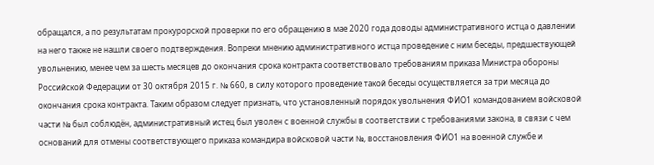обращался, а по результатам прокурорской проверки по его обращению в мае 2020 года доводы административного истца о давлении на него также не нашли своего подтверждения. Вопреки мнению административного истца проведение с ним беседы, предшествующей увольнению, менее чем за шесть месяцев до окончания срока контракта соответствовало требованиям приказа Министра обороны Российской Федерации от 30 октября 2015 г. № 660, в силу которого проведение такой беседы осуществляется за три месяца до окончания срока контракта. Таким образом следует признать, что установленный порядок увольнения ФИО1 командованием войсковой части № был соблюдён, административный истец был уволен с военной службы в соответствии с требованиями закона, в связи с чем оснований для отмены соответствующего приказа командира войсковой части №, восстановления ФИО1 на военной службе и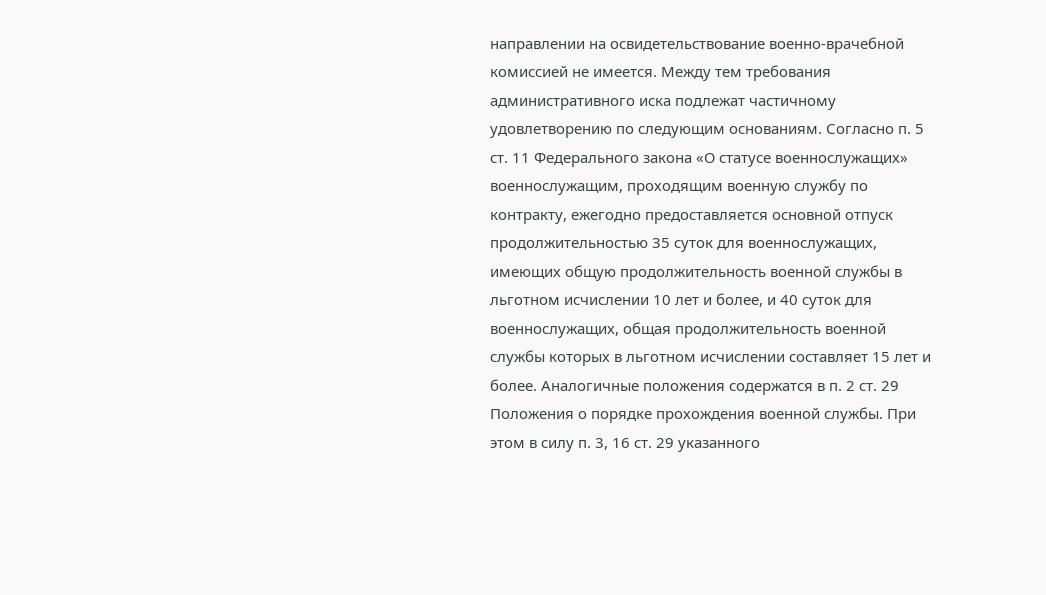направлении на освидетельствование военно-врачебной комиссией не имеется. Между тем требования административного иска подлежат частичному удовлетворению по следующим основаниям. Согласно п. 5 ст. 11 Федерального закона «О статусе военнослужащих» военнослужащим, проходящим военную службу по контракту, ежегодно предоставляется основной отпуск продолжительностью 35 суток для военнослужащих, имеющих общую продолжительность военной службы в льготном исчислении 10 лет и более, и 40 суток для военнослужащих, общая продолжительность военной службы которых в льготном исчислении составляет 15 лет и более. Аналогичные положения содержатся в п. 2 ст. 29 Положения о порядке прохождения военной службы. При этом в силу п. 3, 16 ст. 29 указанного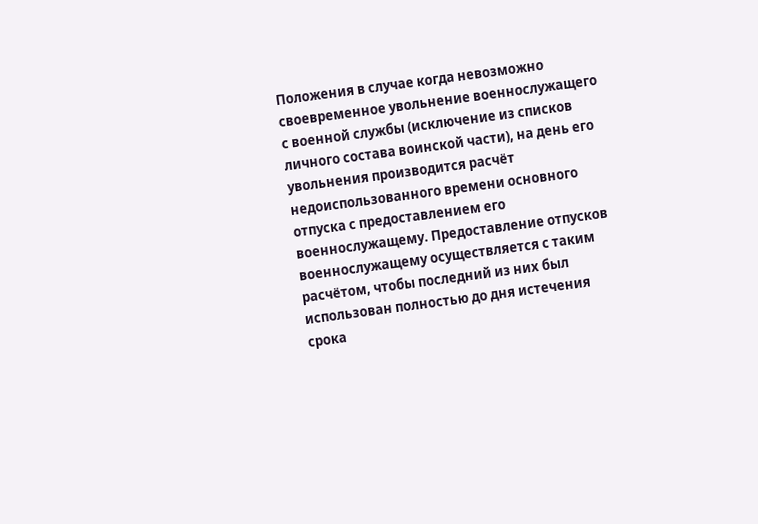Положения в случае когда невозможно своевременное увольнение военнослужащего с военной службы (исключение из списков личного состава воинской части), на день его увольнения производится расчёт недоиспользованного времени основного отпуска с предоставлением его военнослужащему. Предоставление отпусков военнослужащему осуществляется с таким расчётом, чтобы последний из них был использован полностью до дня истечения срока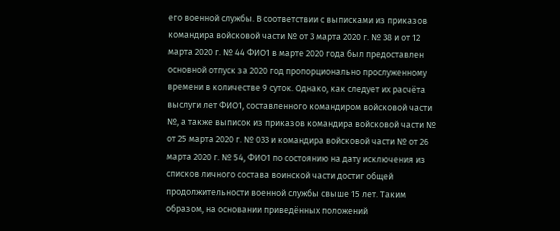его военной службы. В соответствии с выписками из приказов командира войсковой части № от 3 марта 2020 г. № 38 и от 12 марта 2020 г. № 44 ФИО1 в марте 2020 года был предоставлен основной отпуск за 2020 год пропорционально прослуженному времени в количестве 9 суток. Однако, как следует их расчёта выслуги лет ФИО1, составленного командиром войсковой части №, а также выписок из приказов командира войсковой части № от 25 марта 2020 г. № 033 и командира войсковой части № от 26 марта 2020 г. № 54, ФИО1 по состоянию на дату исключения из списков личного состава воинской части достиг общей продолжительности военной службы свыше 15 лет. Таким образом, на основании приведённых положений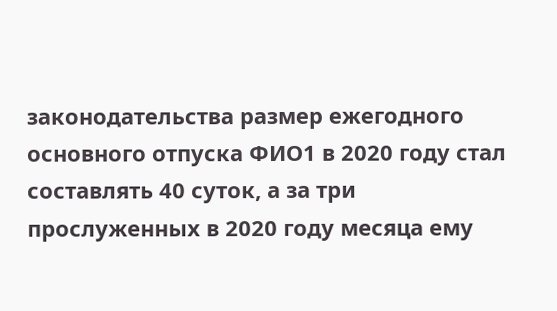законодательства размер ежегодного основного отпуска ФИО1 в 2020 году стал составлять 40 суток, а за три прослуженных в 2020 году месяца ему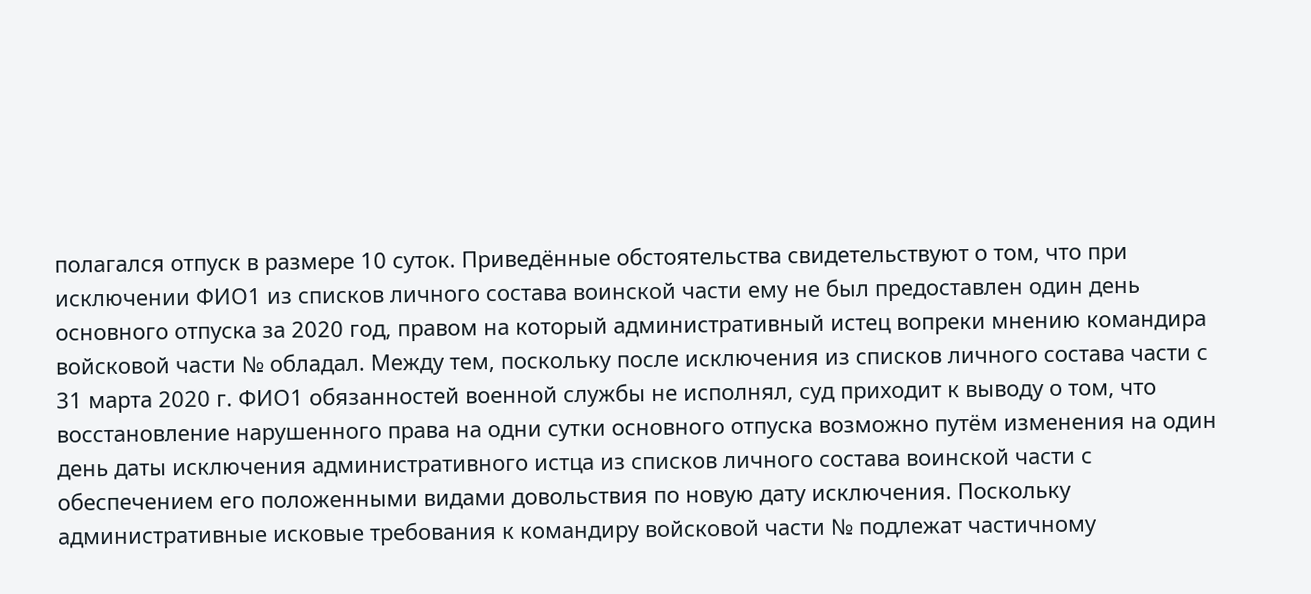полагался отпуск в размере 10 суток. Приведённые обстоятельства свидетельствуют о том, что при исключении ФИО1 из списков личного состава воинской части ему не был предоставлен один день основного отпуска за 2020 год, правом на который административный истец вопреки мнению командира войсковой части № обладал. Между тем, поскольку после исключения из списков личного состава части с 31 марта 2020 г. ФИО1 обязанностей военной службы не исполнял, суд приходит к выводу о том, что восстановление нарушенного права на одни сутки основного отпуска возможно путём изменения на один день даты исключения административного истца из списков личного состава воинской части с обеспечением его положенными видами довольствия по новую дату исключения. Поскольку административные исковые требования к командиру войсковой части № подлежат частичному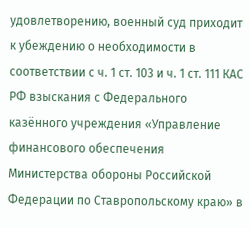удовлетворению, военный суд приходит к убеждению о необходимости в соответствии с ч. 1 ст. 103 и ч. 1 ст. 111 КАС РФ взыскания с Федерального казённого учреждения «Управление финансового обеспечения Министерства обороны Российской Федерации по Ставропольскому краю» в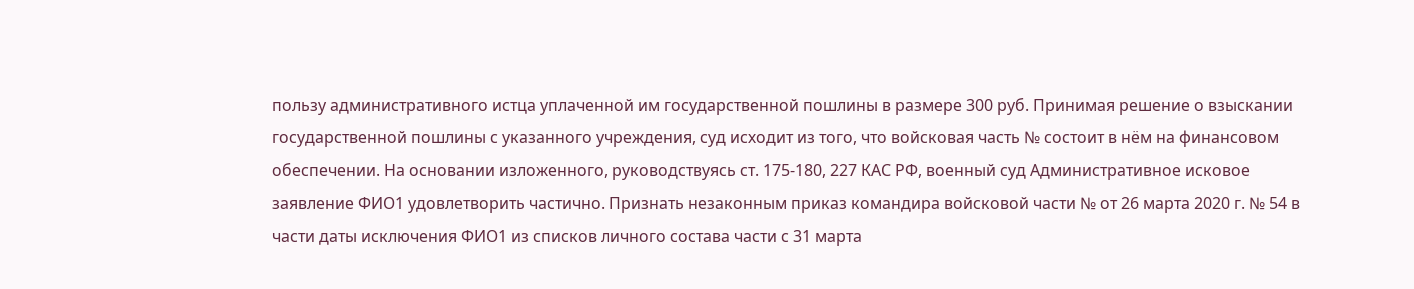пользу административного истца уплаченной им государственной пошлины в размере 300 руб. Принимая решение о взыскании государственной пошлины с указанного учреждения, суд исходит из того, что войсковая часть № состоит в нём на финансовом обеспечении. На основании изложенного, руководствуясь ст. 175-180, 227 КАС РФ, военный суд Административное исковое заявление ФИО1 удовлетворить частично. Признать незаконным приказ командира войсковой части № от 26 марта 2020 г. № 54 в части даты исключения ФИО1 из списков личного состава части с 31 марта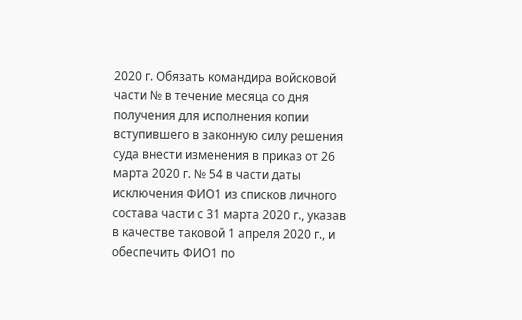2020 г. Обязать командира войсковой части № в течение месяца со дня получения для исполнения копии вступившего в законную силу решения суда внести изменения в приказ от 26 марта 2020 г. № 54 в части даты исключения ФИО1 из списков личного состава части с 31 марта 2020 г., указав в качестве таковой 1 апреля 2020 г., и обеспечить ФИО1 по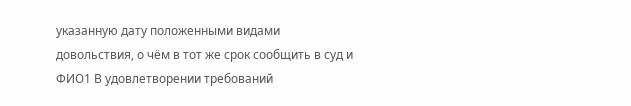указанную дату положенными видами довольствия, о чём в тот же срок сообщить в суд и ФИО1 В удовлетворении требований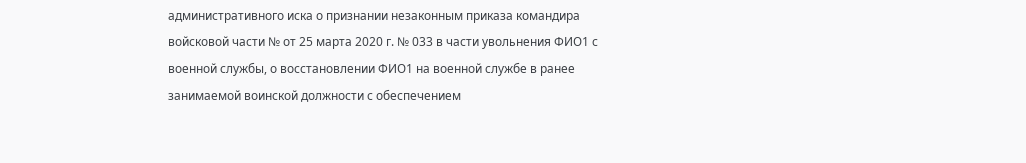административного иска о признании незаконным приказа командира войсковой части № от 25 марта 2020 г. № 033 в части увольнения ФИО1 с военной службы, о восстановлении ФИО1 на военной службе в ранее занимаемой воинской должности с обеспечением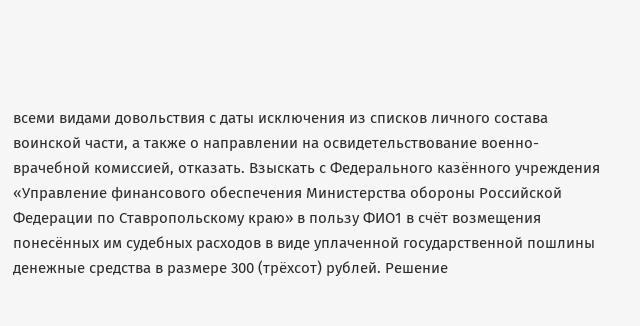всеми видами довольствия с даты исключения из списков личного состава воинской части, а также о направлении на освидетельствование военно-врачебной комиссией, отказать. Взыскать с Федерального казённого учреждения «Управление финансового обеспечения Министерства обороны Российской Федерации по Ставропольскому краю» в пользу ФИО1 в счёт возмещения понесённых им судебных расходов в виде уплаченной государственной пошлины денежные средства в размере 300 (трёхсот) рублей. Решение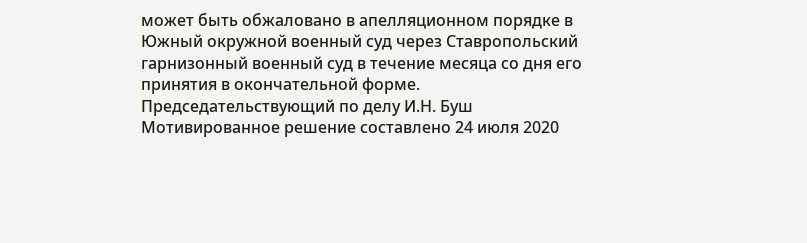может быть обжаловано в апелляционном порядке в Южный окружной военный суд через Ставропольский гарнизонный военный суд в течение месяца со дня его принятия в окончательной форме. Председательствующий по делу И.Н. Буш Мотивированное решение составлено 24 июля 2020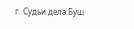г. Судьи дела:Буш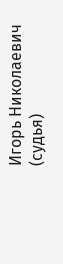Игорь Николаевич (судья)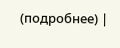(подробнее) |